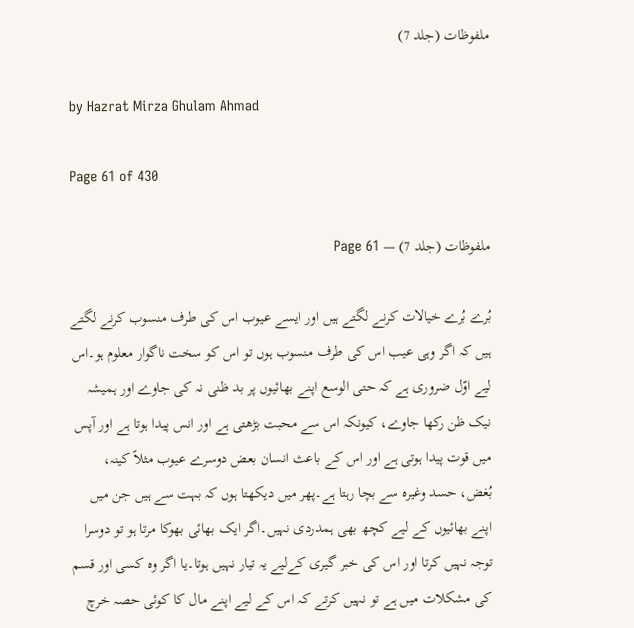ملفوظات (جلد 7)

by Hazrat Mirza Ghulam Ahmad

Page 61 of 430

ملفوظات (جلد 7) — Page 61

بُرے بُرے خیالات کرنے لگتے ہیں اور ایسے عیوب اس کی طرف منسوب کرنے لگتے ہیں کہ اگر وہی عیب اس کی طرف منسوب ہوں تو اس کو سخت ناگوار معلوم ہو۔اس لیے اوّل ضروری ہے کہ حتی الوسع اپنے بھائیوں پر بد ظنی نہ کی جاوے اور ہمیشہ نیک ظن رکھا جاوے، کیونکہ اس سے محبت بڑھتی ہے اور انس پیدا ہوتا ہے اور آپس میں قوت پیدا ہوتی ہے اور اس کے باعث انسان بعض دوسرے عیوب مثلاً کینہ، بُغض، حسد وغیرہ سے بچا رہتا ہے۔پھر میں دیکھتا ہوں کہ بہت سے ہیں جن میں اپنے بھائیوں کے لیے کچھ بھی ہمدردی نہیں۔اگر ایک بھائی بھوکا مرتا ہو تو دوسرا توجہ نہیں کرتا اور اس کی خبر گیری کےلیے یہ تیار نہیں ہوتا۔یا اگر وہ کسی اور قسم کی مشکلات میں ہے تو نہیں کرتے کہ اس کے لیے اپنے مال کا کوئی حصہ خرچ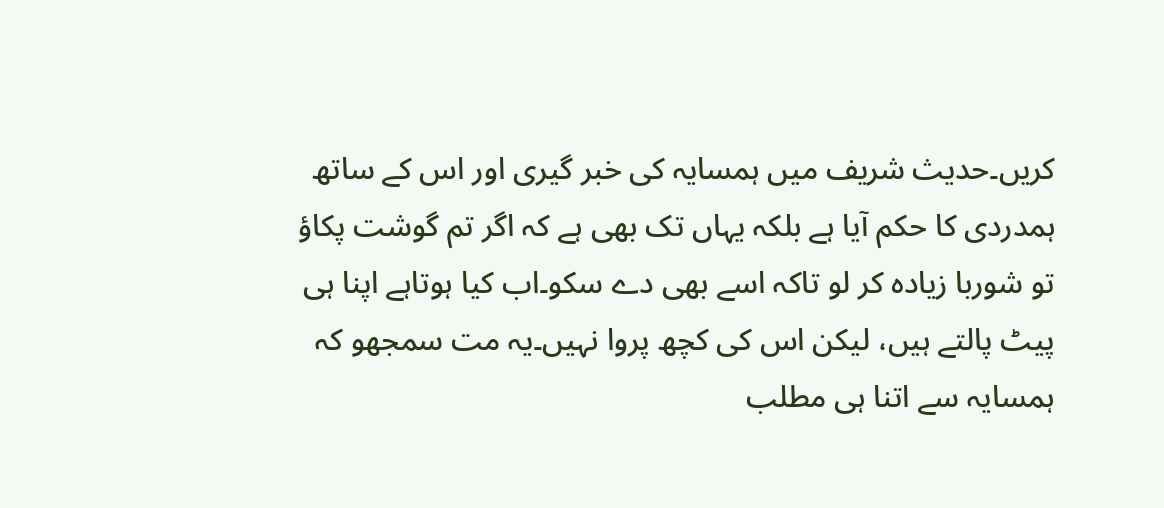کریں۔حدیث شریف میں ہمسایہ کی خبر گیری اور اس کے ساتھ ہمدردی کا حکم آیا ہے بلکہ یہاں تک بھی ہے کہ اگر تم گوشت پکاؤ تو شوربا زیادہ کر لو تاکہ اسے بھی دے سکو۔اب کیا ہوتاہے اپنا ہی پیٹ پالتے ہیں، لیکن اس کی کچھ پروا نہیں۔یہ مت سمجھو کہ ہمسایہ سے اتنا ہی مطلب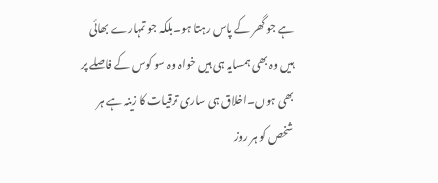ہے جو گھر کے پاس رہتا ہو۔بلکہ جو تمہارے بھائی ہیں وہ بھی ہمسایہ ہی ہیں خواہ وہ سو کوس کے فاصلے پر بھی ہوں۔اخلاق ہی ساری ترقیات کا زینہ ہے ہر شخص کو ہر روز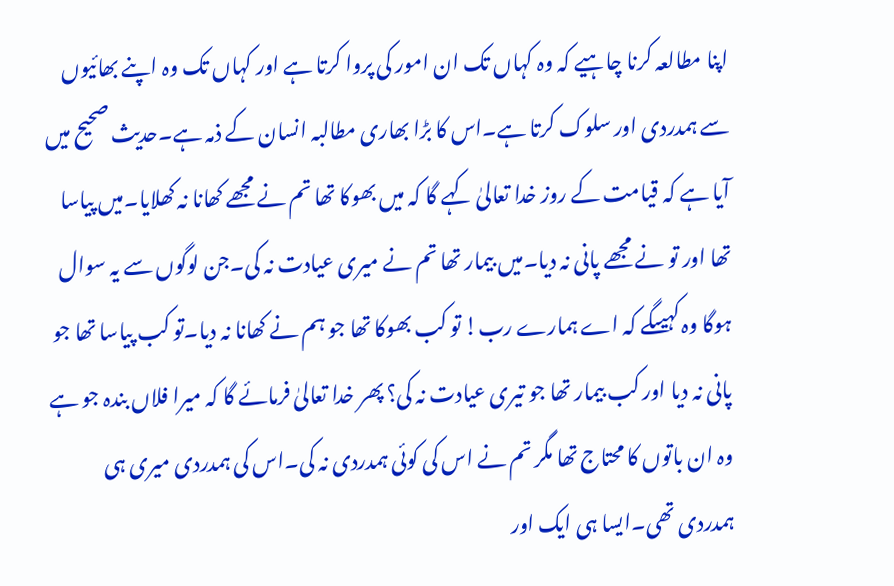اپنا مطالعہ کرنا چاہیے کہ وہ کہاں تک ان امور کی پروا کرتا ہے اور کہاں تک وہ اپنے بھائیوں سے ہمدردی اور سلوک کرتا ہے۔اس کا بڑا بھاری مطالبہ انسان کے ذمہ ہے۔حدیث صحیح میں آیا ہے کہ قیامت کے روز خدا تعالیٰ کہے گا کہ میں بھوکا تھا تم نے مجھے کھانا نہ کھلایا۔میں پیاسا تھا اور تو نے مجھے پانی نہ دیا۔میں بیمار تھا تم نے میری عیادت نہ کی۔جن لوگوں سے یہ سوال ہوگا وہ کہیںگے کہ اے ہمارے رب! تو کب بھوکا تھا جو ہم نے کھانا نہ دیا۔تو کب پیاسا تھا جو پانی نہ دیا اور کب بیمار تھا جو تیری عیادت نہ کی؟ پھر خدا تعالیٰ فرمائے گا کہ میرا فلاں بندہ جو ہے وہ ان باتوں کا محتاج تھا مگر تم نے اس کی کوئی ہمدردی نہ کی۔اس کی ہمدردی میری ہی ہمدردی تھی۔ایسا ہی ایک اور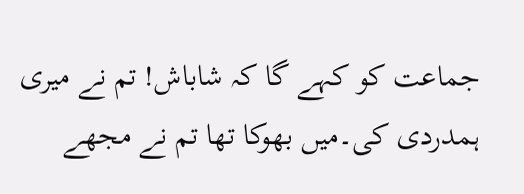جماعت کو کہے گا کہ شاباش! تم نے میری ہمدردی کی۔میں بھوکا تھا تم نے مجھے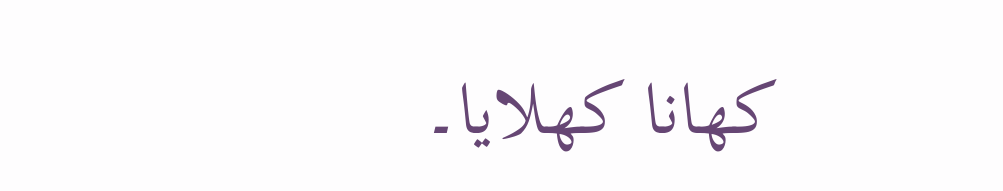کھانا کھلایا۔